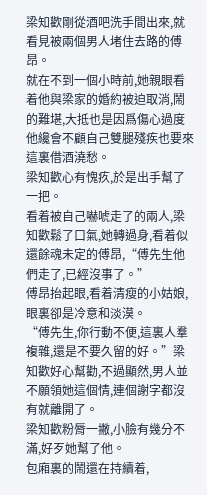梁知歡剛從酒吧洗手間出來,就看見被兩個男人堵住去路的傅昂。
就在不到一個小時前,她親眼看着他與梁家的婚約被迫取消,鬧的難堪,大抵也是因爲傷心過度他纔會不顧自己雙腿殘疾也要來這裏借酒澆愁。
梁知歡心有愧疚,於是出手幫了一把。
看着被自己嚇唬走了的兩人,梁知歡鬆了口氣,她轉過身,看着似還餘魂未定的傅昂,“傅先生他們走了,已經沒事了。”
傅昂抬起眼,看着清瘦的小姑娘,眼裏卻是冷意和淡漠。
“傅先生,你行動不便,這裏人羣複雜,還是不要久留的好。”梁知歡好心幫勸,不過顯然,男人並不願領她這個情,連個謝字都沒有就離開了。
梁知歡粉脣一撇,小臉有幾分不滿,好歹她幫了他。
包廂裏的鬧還在持續着,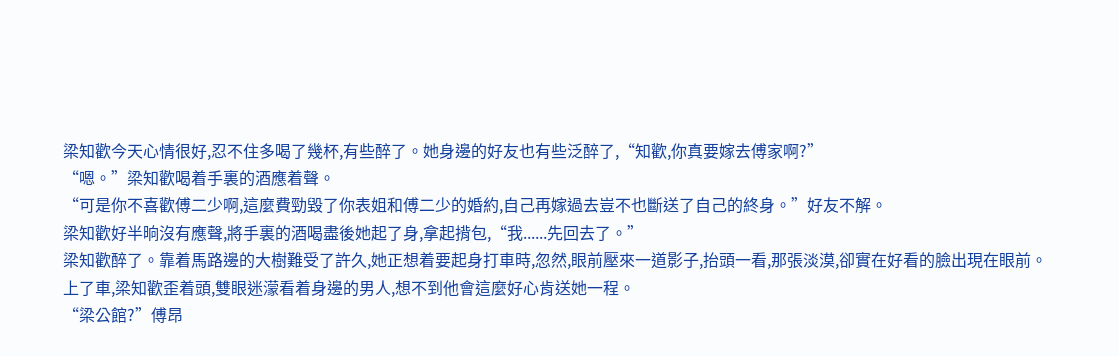梁知歡今天心情很好,忍不住多喝了幾杯,有些醉了。她身邊的好友也有些泛醉了,“知歡,你真要嫁去傅家啊?”
“嗯。”梁知歡喝着手裏的酒應着聲。
“可是你不喜歡傅二少啊,這麼費勁毀了你表姐和傅二少的婚約,自己再嫁過去豈不也斷送了自己的終身。”好友不解。
梁知歡好半晌沒有應聲,將手裏的酒喝盡後她起了身,拿起揹包,“我......先回去了。”
梁知歡醉了。靠着馬路邊的大樹難受了許久,她正想着要起身打車時,忽然,眼前壓來一道影子,抬頭一看,那張淡漠,卻實在好看的臉出現在眼前。
上了車,梁知歡歪着頭,雙眼迷濛看着身邊的男人,想不到他會這麼好心肯送她一程。
“梁公館?”傅昂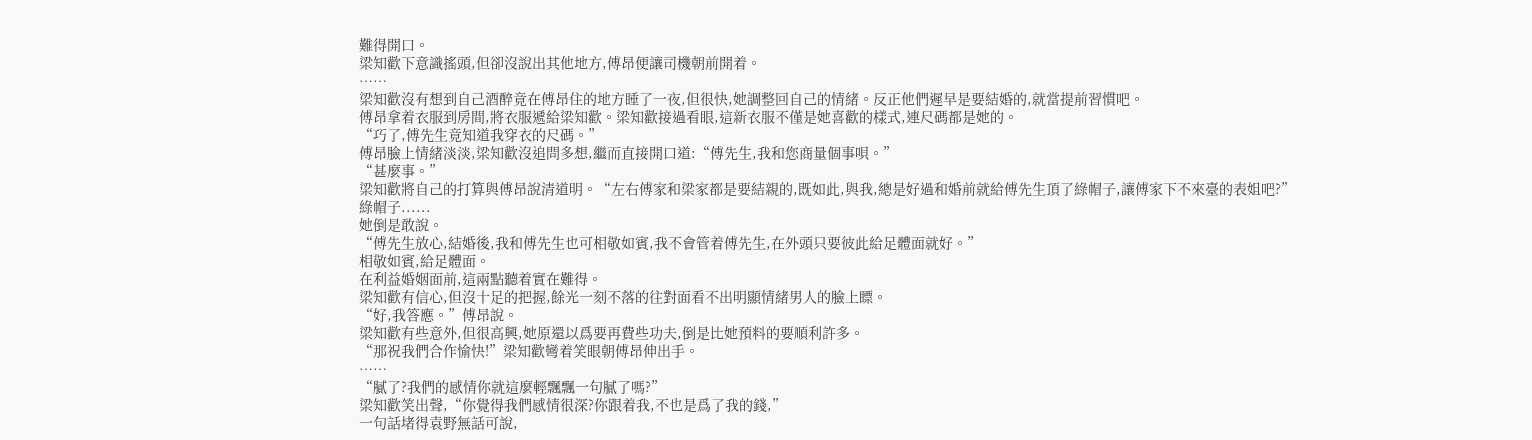難得開口。
梁知歡下意識搖頭,但卻沒說出其他地方,傅昂便讓司機朝前開着。
……
梁知歡沒有想到自己酒醉竟在傅昂住的地方睡了一夜,但很快,她調整回自己的情緒。反正他們遲早是要結婚的,就當提前習慣吧。
傅昂拿着衣服到房間,將衣服遞給梁知歡。梁知歡接過看眼,這新衣服不僅是她喜歡的樣式,連尺碼都是她的。
“巧了,傅先生竟知道我穿衣的尺碼。”
傅昂臉上情緒淡淡,梁知歡沒追問多想,繼而直接開口道:“傅先生,我和您商量個事唄。”
“甚麼事。”
梁知歡將自己的打算與傅昂說清道明。“左右傅家和梁家都是要結親的,既如此,與我,總是好過和婚前就給傅先生頂了綠帽子,讓傅家下不來臺的表姐吧?”
綠帽子......
她倒是敢說。
“傅先生放心,結婚後,我和傅先生也可相敬如賓,我不會管着傅先生,在外頭只要彼此給足體面就好。”
相敬如賓,給足體面。
在利益婚姻面前,這兩點聽着實在難得。
梁知歡有信心,但沒十足的把握,餘光一刻不落的往對面看不出明顯情緒男人的臉上瞟。
“好,我答應。”傅昂說。
梁知歡有些意外,但很高興,她原還以爲要再費些功夫,倒是比她預料的要順利許多。
“那祝我們合作愉快!”梁知歡彎着笑眼朝傅昂伸出手。
……
“膩了?我們的感情你就這麼輕飄飄一句膩了嗎?”
梁知歡笑出聲,“你覺得我們感情很深?你跟着我,不也是爲了我的錢,”
一句話堵得袁野無話可說,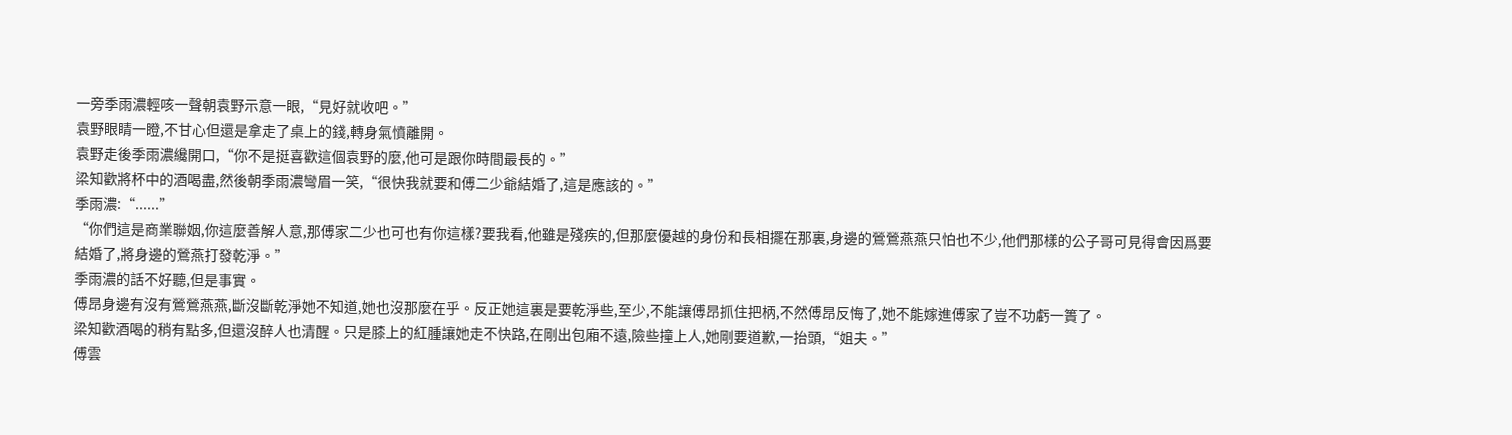一旁季雨濃輕咳一聲朝袁野示意一眼,“見好就收吧。”
袁野眼睛一瞪,不甘心但還是拿走了桌上的錢,轉身氣憤離開。
袁野走後季雨濃纔開口,“你不是挺喜歡這個袁野的麼,他可是跟你時間最長的。”
梁知歡將杯中的酒喝盡,然後朝季雨濃彎眉一笑,“很快我就要和傅二少爺結婚了,這是應該的。”
季雨濃:“......”
“你們這是商業聯姻,你這麼善解人意,那傅家二少也可也有你這樣?要我看,他雖是殘疾的,但那麼優越的身份和長相擺在那裏,身邊的鶯鶯燕燕只怕也不少,他們那樣的公子哥可見得會因爲要結婚了,將身邊的鶯燕打發乾淨。”
季雨濃的話不好聽,但是事實。
傅昂身邊有沒有鶯鶯燕燕,斷沒斷乾淨她不知道,她也沒那麼在乎。反正她這裏是要乾淨些,至少,不能讓傅昂抓住把柄,不然傅昂反悔了,她不能嫁進傅家了豈不功虧一簣了。
梁知歡酒喝的稍有點多,但還沒醉人也清醒。只是膝上的紅腫讓她走不快路,在剛出包廂不遠,險些撞上人,她剛要道歉,一抬頭,“姐夫。”
傅雲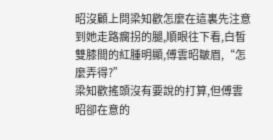昭沒顧上問梁知歡怎麼在這裏先注意到她走路瘸拐的腿,順眼往下看,白皙雙膝間的紅腫明顯,傅雲昭皺眉,“怎麼弄得?”
梁知歡搖頭沒有要說的打算,但傅雲昭卻在意的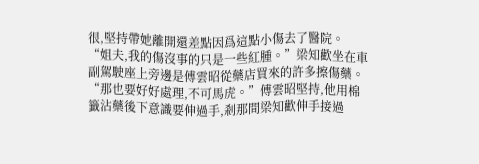很,堅持帶她離開還差點因爲這點小傷去了醫院。
“姐夫,我的傷沒事的只是一些紅腫。”梁知歡坐在車副駕駛座上旁邊是傅雲昭從藥店買來的許多擦傷藥。
“那也要好好處理,不可馬虎。”傅雲昭堅持,他用棉籤沾藥後下意識要伸過手,剎那間梁知歡伸手接過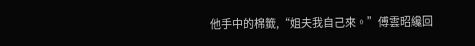他手中的棉籤,“姐夫我自己來。”傅雲昭纔回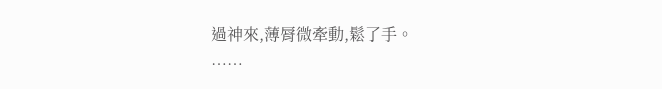過神來,薄脣微牽動,鬆了手。
……